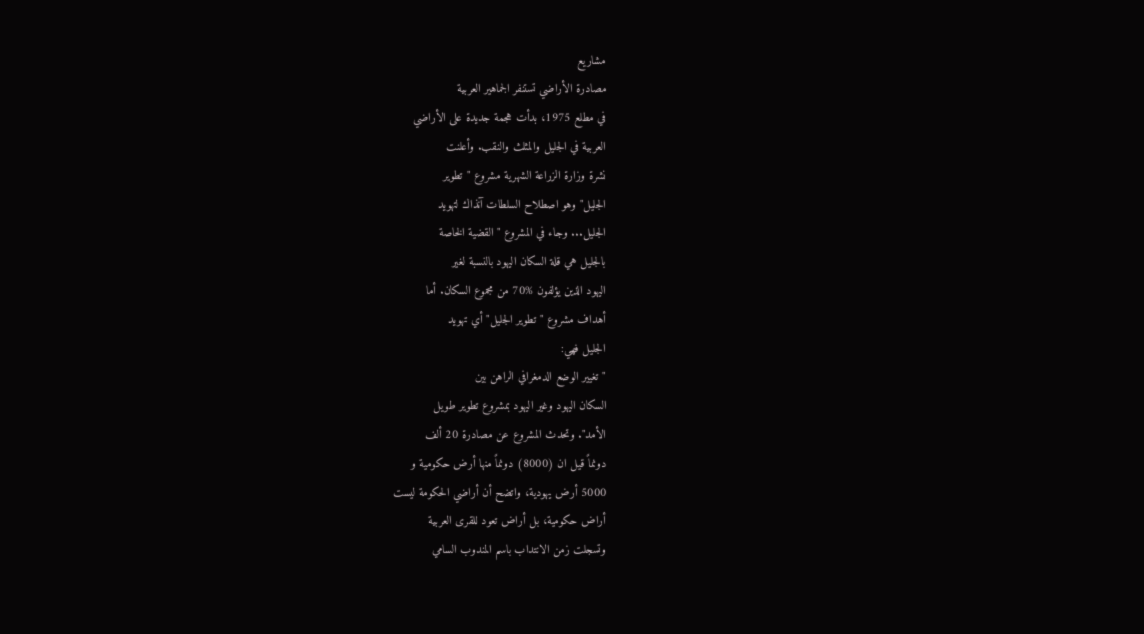مشاريع
مصادرة الأراضي تستنفر الجماهير العربية
في مطلع 1975، بدأت هجمة جديدة على الأراضي
العربية في الجليل والمثلث والنقب. وأعلنت
نشرة وزارة الزراعة الشهرية مشروع "تطوير
الجليل" وهو اصطلاح السلطات آنذاك لتهويد
الجليل... وجاء في المشروع "القضية الخاصة
بالجليل هي قلة السكان اليهود بالنسبة لغير
اليهود الذين يؤلفون %70 من مجموع السكان. أما
أهداف مشروع "تطوير الجليل" أي تهويد
الجليل فهي:
"تغيير الوضع الدمغرافي الراهن بين
السكان اليهود وغير اليهود بمشروع تطوير طويل
الأمد". وتحدث المشروع عن مصادرة 20 ألف
دونماً قيل ان (8000) دونماً منها أرض حكومية و
5000 أرض يهودية، واتضح أن أراضي الحكومة ليست
أراض حكومية، بل أراض تعود للقرى العربية
وتسجلت زمن الانتداب باسم المندوب السامي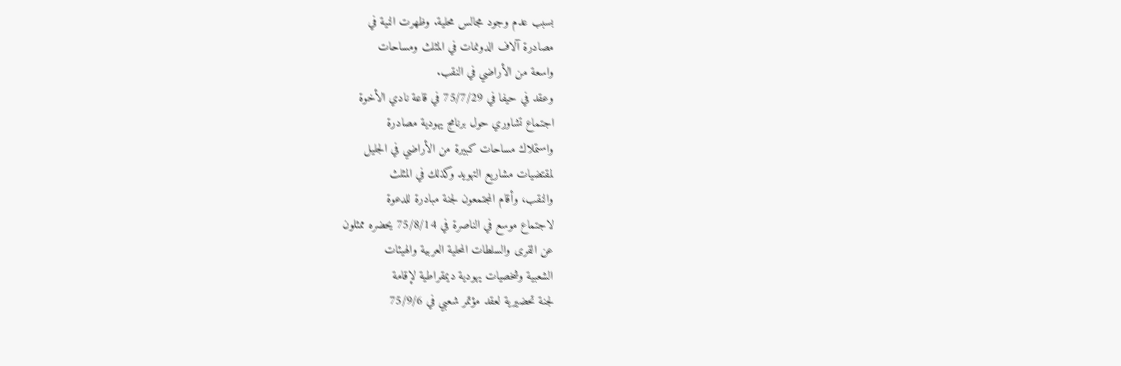بسبب عدم وجود مجالس محلية. وظهرت النية في
مصادرة آلاف الدونمات في المثلث ومساحات
واسعة من الأراضي في النقب.
وعقد في حيفا في 75/7/29 في قاعة نادي الأخوة
اجتماع تشاوري حول برنامج يهودية مصادرة
واستملاك مساحات كبيرة من الأراضي في الجليل
لمقتضيات مشاريع التهويد وكذلك في المثلث
والنقب، وأقام المجتمعون لجنة مبادرة للدعوة
لاجتماع موسع في الناصرة في 75/8/14 يحضره ممثلون
عن القرى والسلطات المحلية العربية والهيئات
الشعبية وشخصيات يهودية ديمقراطية لإقامة
لجنة تحضيرية لعقد مؤتمر شعبي في 75/9/6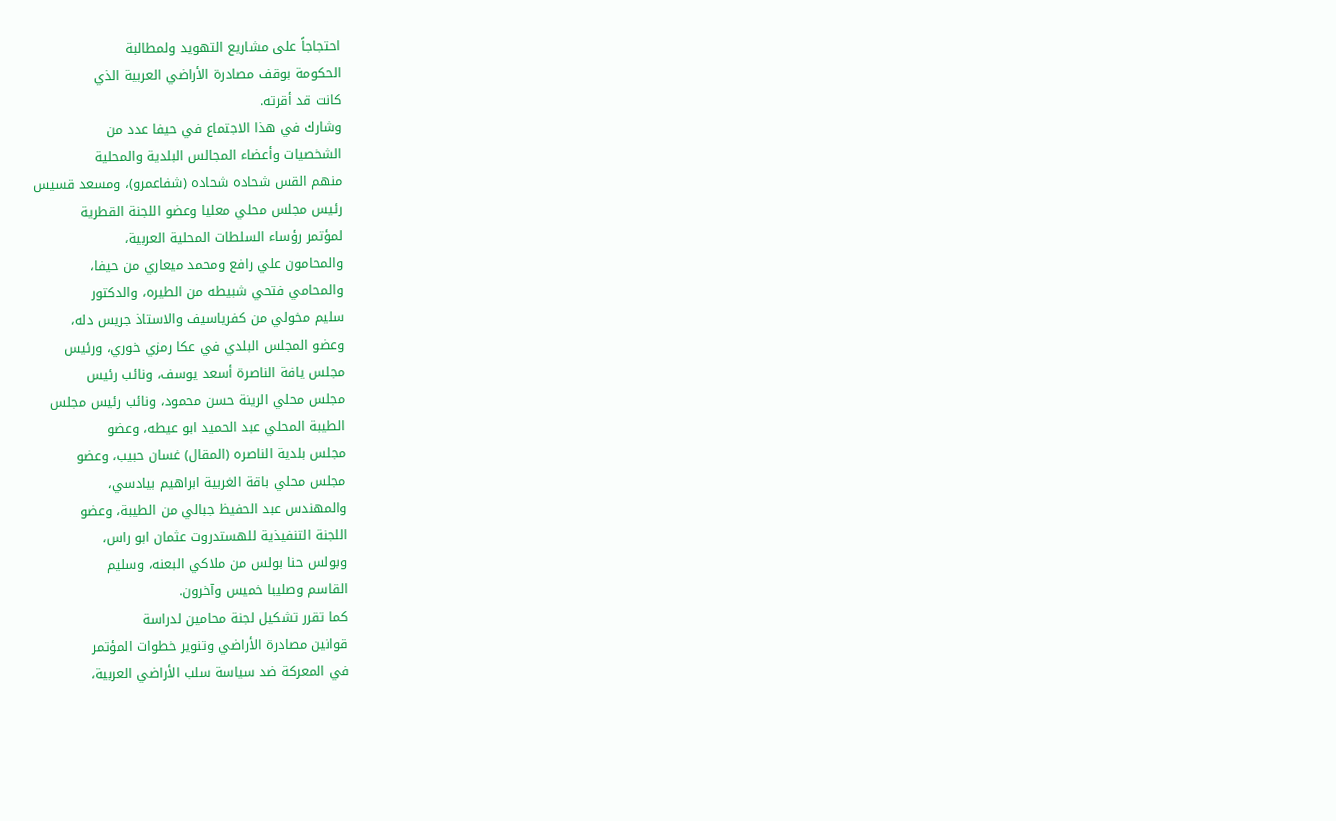احتجاجاً على مشاريع التهويد ولمطالبة
الحكومة بوقف مصادرة الأراضي العربية الذي
كانت قد أقرته.
وشارك في هذا الاجتماع في حيفا عدد من
الشخصيات وأعضاء المجالس البلدية والمحلية
منهم القس شحاده شحاده (شفاعمرو)، ومسعد قسيس
رئيس مجلس محلي معليا وعضو اللجنة القطرية
لمؤتمر رؤساء السلطات المحلية العربية،
والمحامون علي رافع ومحمد ميعاري من حيفا،
والمحامي فتحي شبيطه من الطيره، والدكتور
سليم مخولي من كفرياسيف والاستاذ جريس دله،
وعضو المجلس البلدي في عكا رمزي خوري، ورئيس
مجلس يافة الناصرة أسعد يوسف، ونائب رئيس
مجلس محلي الرينة حسن محمود، ونائب رئيس مجلس
الطيبة المحلي عبد الحميد ابو عيطه، وعضو
مجلس بلدية الناصره (المقال) غسان حبيب، وعضو
مجلس محلي باقة الغربية ابراهيم بيادسي،
والمهندس عبد الحفيظ جبالي من الطيبة، وعضو
اللجنة التنفيذية للهستدروت عثمان ابو راس،
وبولس حنا بولس من ملاكي البعنه، وسليم
القاسم وصليبا خميس وآخرون.
كما تقرر تشكيل لجنة محامين لدراسة
قوانين مصادرة الأراضي وتنوير خطوات المؤتمر
في المعركة ضد سياسة سلب الأراضي العربية،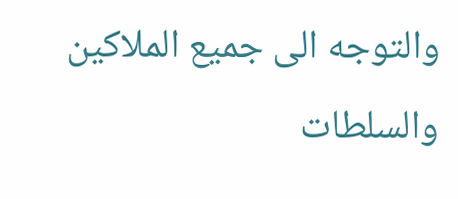والتوجه الى جميع الملاكين والسلطات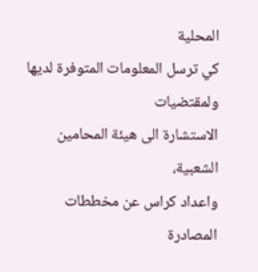المحلية
كي ترسل المعلومات المتوفرة لديها ولمقتضيات
الاستشارة الى هيئة المحامين الشعبية،
واعداد كراس عن مخططات المصادرة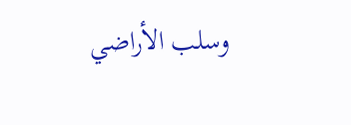وسلب الأراضي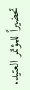تحضيراً للمؤتمر العتيد.